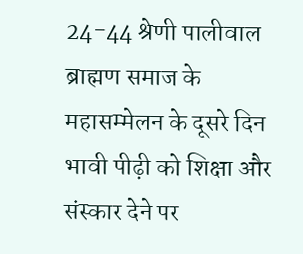24-44 श्रेणी पालीवाल ब्राह्मण समाज के महासम्मेलन के दूसरे दिन भावी पीढ़ी को शिक्षा और संस्कार देने पर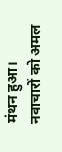मंथन हुआ। नवाचारों को अमल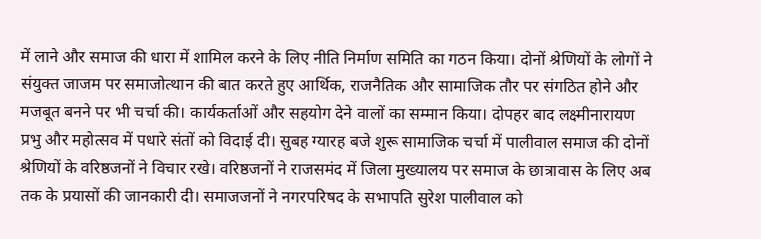में लाने और समाज की धारा में शामिल करने के लिए नीति निर्माण समिति का गठन किया। दोनों श्रेणियों के लोगों ने संयुक्त जाजम पर समाजोत्थान की बात करते हुए आर्थिक, राजनैतिक और सामाजिक तौर पर संगठित होने और मजबूत बनने पर भी चर्चा की। कार्यकर्ताओं और सहयोग देने वालों का सम्मान किया। दोपहर बाद लक्ष्मीनारायण प्रभु और महोत्सव में पधारे संतों को विदाई दी। सुबह ग्यारह बजे शुरू सामाजिक चर्चा में पालीवाल समाज की दोनों श्रेणियों के वरिष्ठजनों ने विचार रखे। वरिष्ठजनों ने राजसमंद में जिला मुख्यालय पर समाज के छात्रावास के लिए अब तक के प्रयासों की जानकारी दी। समाजजनों ने नगरपरिषद के सभापति सुरेश पालीवाल को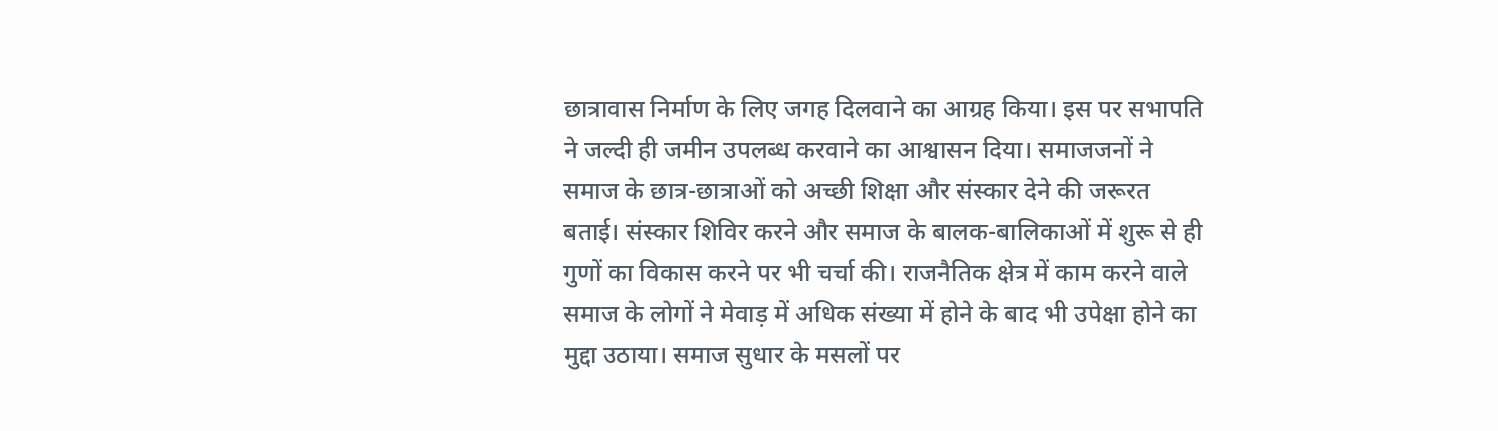छात्रावास निर्माण के लिए जगह दिलवाने का आग्रह किया। इस पर सभापति ने जल्दी ही जमीन उपलब्ध करवाने का आश्वासन दिया। समाजजनों ने समाज के छात्र-छात्राओं को अच्छी शिक्षा और संस्कार देने की जरूरत बताई। संस्कार शिविर करने और समाज के बालक-बालिकाओं में शुरू से ही गुणों का विकास करने पर भी चर्चा की। राजनैतिक क्षेत्र में काम करने वाले समाज के लोगों ने मेवाड़ में अधिक संख्या में होने के बाद भी उपेक्षा होने का मुद्दा उठाया। समाज सुधार के मसलों पर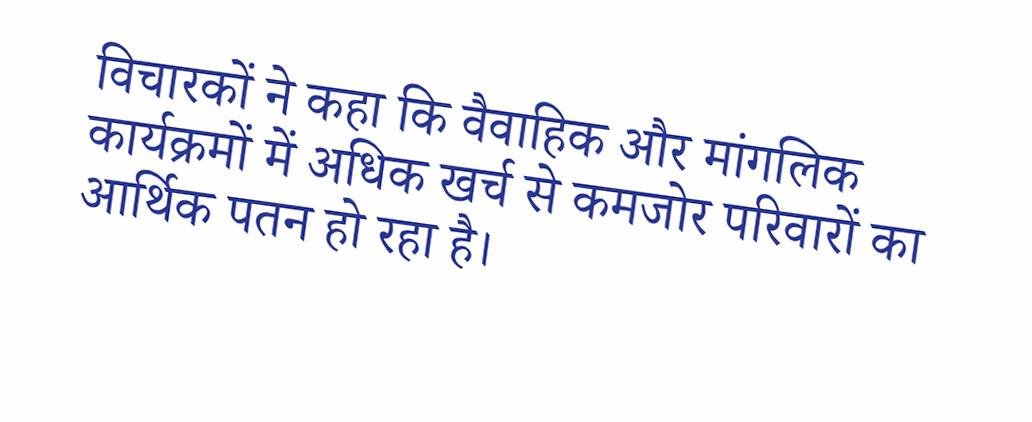विचारकों ने कहा कि वैवाहिक और मांगलिक कार्यक्रमों में अधिक खर्च से कमजोर परिवारों का आर्थिक पतन हो रहा है।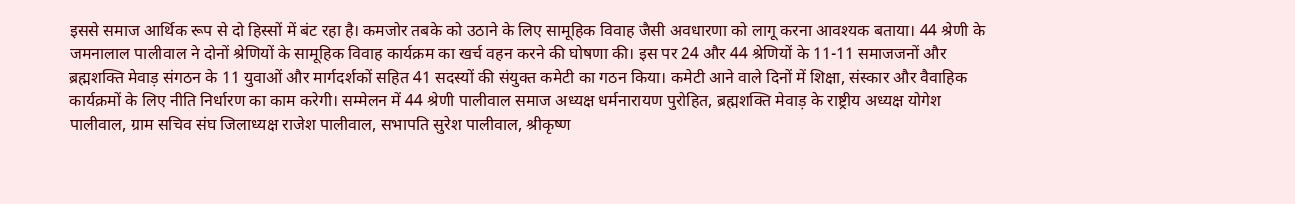इससे समाज आर्थिक रूप से दो हिस्सों में बंट रहा है। कमजोर तबके को उठाने के लिए सामूहिक विवाह जैसी अवधारणा को लागू करना आवश्यक बताया। 44 श्रेणी के जमनालाल पालीवाल ने दोनों श्रेणियों के सामूहिक विवाह कार्यक्रम का खर्च वहन करने की घोषणा की। इस पर 24 और 44 श्रेणियों के 11-11 समाजजनों और ब्रह्मशक्ति मेवाड़ संगठन के 11 युवाओं और मार्गदर्शकों सहित 41 सदस्यों की संयुक्त कमेटी का गठन किया। कमेटी आने वाले दिनों में शिक्षा, संस्कार और वैवाहिक कार्यक्रमों के लिए नीति निर्धारण का काम करेगी। सम्मेलन में 44 श्रेणी पालीवाल समाज अध्यक्ष धर्मनारायण पुरोहित, ब्रह्मशक्ति मेवाड़ के राष्ट्रीय अध्यक्ष योगेश पालीवाल, ग्राम सचिव संघ जिलाध्यक्ष राजेश पालीवाल, सभापति सुरेश पालीवाल, श्रीकृष्ण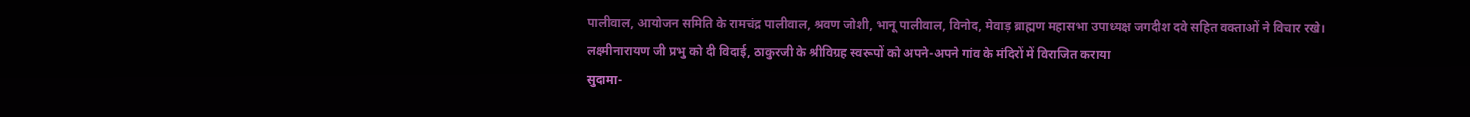पालीवाल, आयोजन समिति के रामचंद्र पालीवाल, श्रवण जोशी, भानू पालीवाल, विनोद, मेवाड़ ब्राह्मण महासभा उपाध्यक्ष जगदीश दवे सहित वक्ताओं ने विचार रखे।
लक्ष्मीनारायण जी प्रभु को दी विदाई, ठाकुरजी के श्रीविग्रह स्वरूपों को अपने-अपने गांव के मंदिरों में विराजित कराया
सुदामा-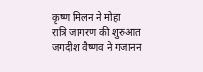कृष्ण मिलन ने मोहा
रात्रि जागरण की शुरुआत जगदीश वैष्णव ने गजानन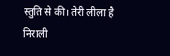स्तुति से की। तेरी लीला है निराली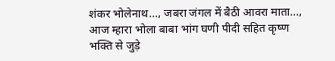शंकर भोलेनाथ..., जबरा जंगल में बैठी आवरा माता..., आज म्हारा भोला बाबा भांग घणी पीदी सहित कृष्ण भक्ति से जुड़े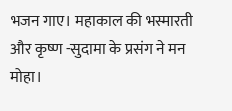भजन गाए। महाकाल की भस्मारती और कृष्ण -सुदामा के प्रसंग ने मन मोहा।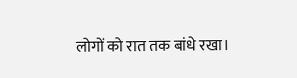लोगों को रात तक बांधे रखा।